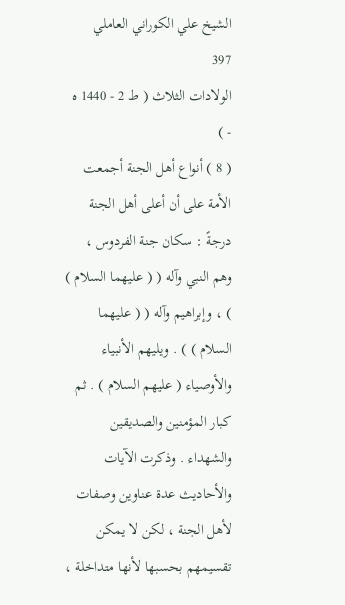الشيخ علي الكوراني العاملي
397
الولادات الثلاث ( ط 2 - 1440 ه - )
( 8 ) أنواع أهل الجنة أجمعت الأمة على أن أعلى أهل الجنة درجةً : سكان جنة الفردوس ، وهم النبي وآله ( ( عليهما السلام ) ) ، وإبراهيم وآله ( ( عليهما السلام ) ) . ويليهم الأنبياء والأوصياء ( عليهم السلام ) . ثم كبار المؤمنين والصديقين والشهداء . وذكرت الآيات والأحاديث عدة عناوين وصفات لأهل الجنة ، لكن لا يمكن تقسيمهم بحسبها لأنها متداخلة ،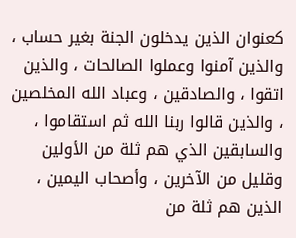كعنوان الذين يدخلون الجنة بغير حساب ، والذين آمنوا وعملوا الصالحات ، والذين اتقوا ، والصادقين ، وعباد الله المخلصين ، والذين قالوا ربنا الله ثم استقاموا ، والسابقين الذي هم ثلة من الأولين وقليل من الآخرين ، وأصحاب اليمين ، الذين هم ثلة من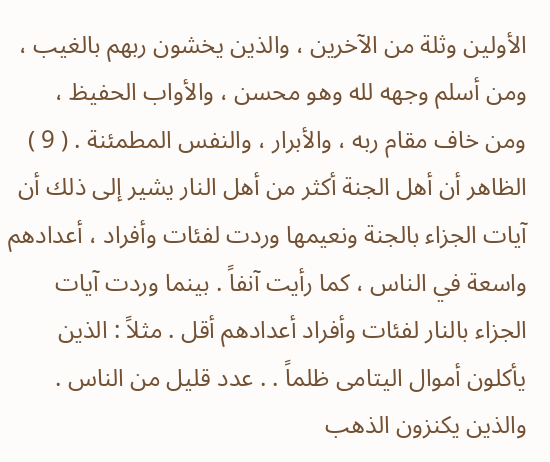الأولين وثلة من الآخرين ، والذين يخشون ربهم بالغيب ، ومن أسلم وجهه لله وهو محسن ، والأواب الحفيظ ، ومن خاف مقام ربه ، والأبرار ، والنفس المطمئنة . ( 9 ) الظاهر أن أهل الجنة أكثر من أهل النار يشير إلى ذلك أن آيات الجزاء بالجنة ونعيمها وردت لفئات وأفراد ، أعدادهم واسعة في الناس ، كما رأيت آنفاً . بينما وردت آيات الجزاء بالنار لفئات وأفراد أعدادهم أقل . مثلاً : الذين يأكلون أموال اليتامى ظلماً . . عدد قليل من الناس . والذين يكنزون الذهب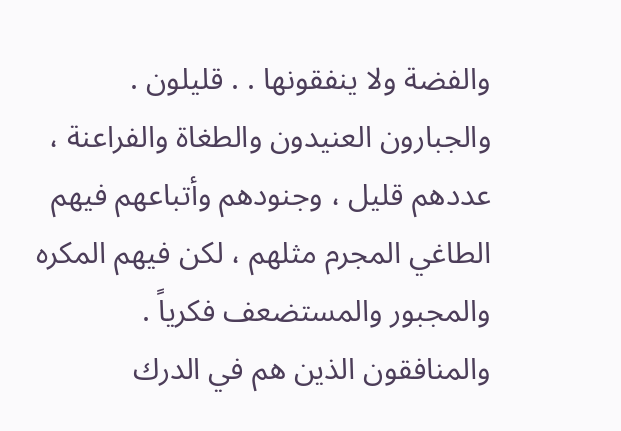والفضة ولا ينفقونها . . قليلون . والجبارون العنيدون والطغاة والفراعنة ، عددهم قليل ، وجنودهم وأتباعهم فيهم الطاغي المجرم مثلهم ، لكن فيهم المكره والمجبور والمستضعف فكرياً . والمنافقون الذين هم في الدرك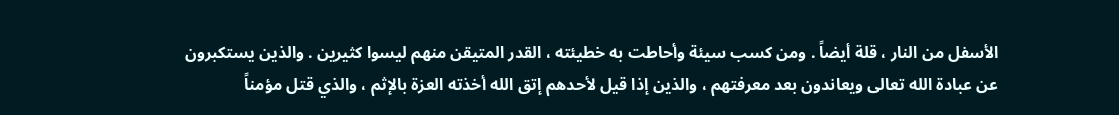الأسفل من النار ، قلة أيضاً . ومن كسب سيئة وأحاطت به خطيئته ، القدر المتيقن منهم ليسوا كثيرين . والذين يستكبرون عن عبادة الله تعالى ويعاندون بعد معرفتهم ، والذين إذا قيل لأحدهم إتق الله أخذته العزة بالإثم ، والذي قتل مؤمناً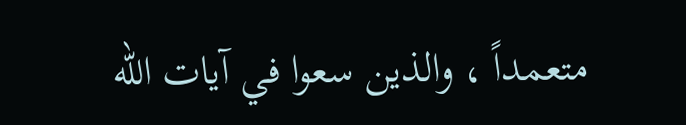متعمداً ، والذين سعوا في آيات الله